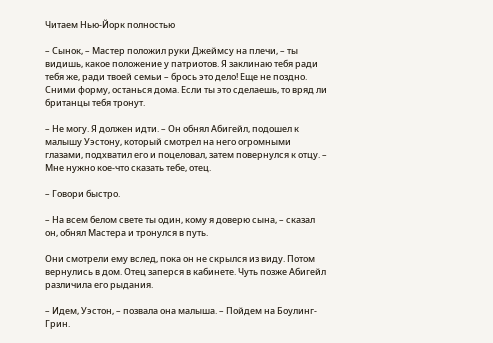Читаем Нью-Йорк полностью

– Сынок, – Мастер положил руки Джеймсу на плечи, – ты видишь, какое положение у патриотов. Я заклинаю тебя ради тебя же, ради твоей семьи – брось это дело! Еще не поздно. Сними форму, останься дома. Если ты это сделаешь, то вряд ли британцы тебя тронут.

– Не могу. Я должен идти. – Он обнял Абигейл, подошел к малышу Уэстону, который смотрел на него огромными глазами, подхватил его и поцеловал, затем повернулся к отцу. – Мне нужно кое-что сказать тебе, отец.

– Говори быстро.

– На всем белом свете ты один, кому я доверю сына, – сказал он, обнял Мастера и тронулся в путь.

Они смотрели ему вслед, пока он не скрылся из виду. Потом вернулись в дом. Отец заперся в кабинете. Чуть позже Абигейл различила его рыдания.

– Идем, Уэстон, – позвала она малыша. – Пойдем на Боулинг-Грин.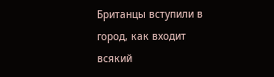Британцы вступили в город, как входит всякий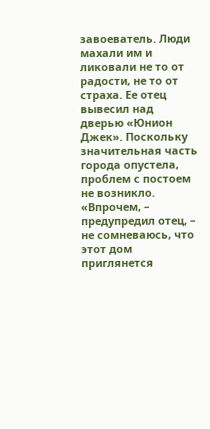завоеватель. Люди махали им и ликовали не то от радости, не то от страха. Ее отец вывесил над дверью «Юнион Джек». Поскольку значительная часть города опустела, проблем с постоем не возникло. «Впрочем, – предупредил отец, – не сомневаюсь, что этот дом приглянется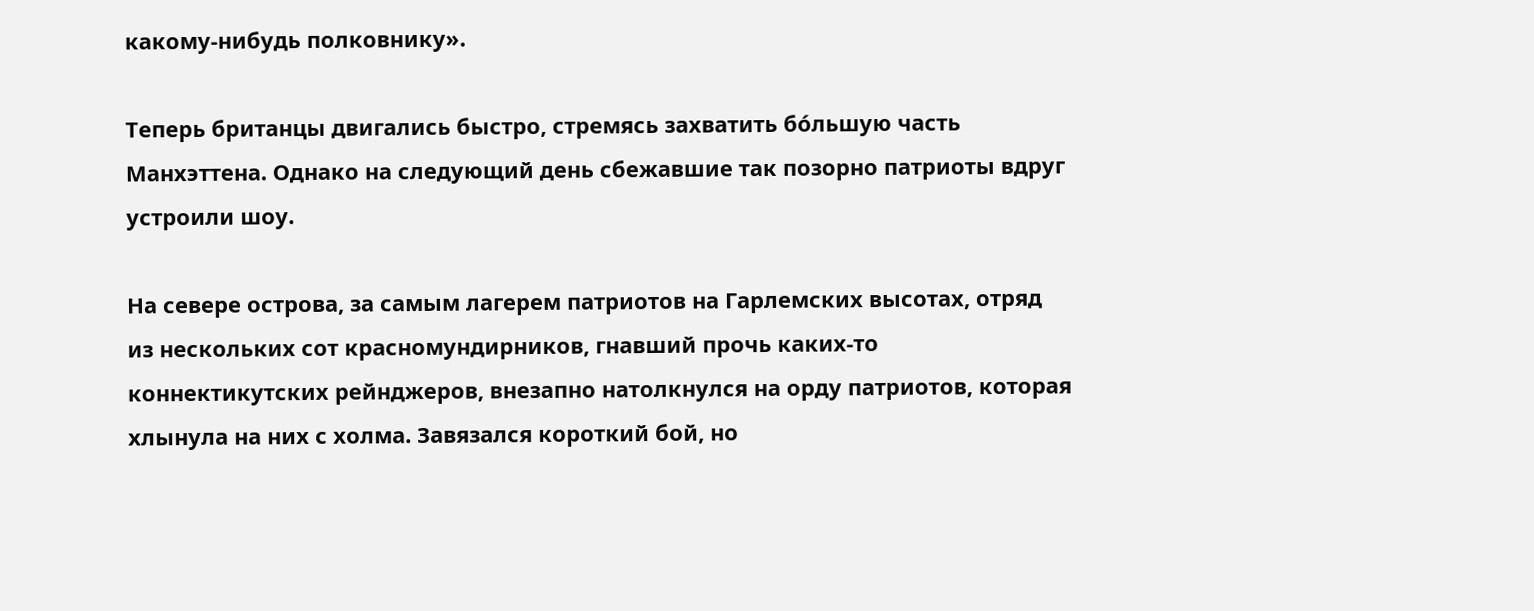какому-нибудь полковнику».

Теперь британцы двигались быстро, стремясь захватить бо́льшую часть Манхэттена. Однако на следующий день сбежавшие так позорно патриоты вдруг устроили шоу.

На севере острова, за самым лагерем патриотов на Гарлемских высотах, отряд из нескольких сот красномундирников, гнавший прочь каких-то коннектикутских рейнджеров, внезапно натолкнулся на орду патриотов, которая хлынула на них с холма. Завязался короткий бой, но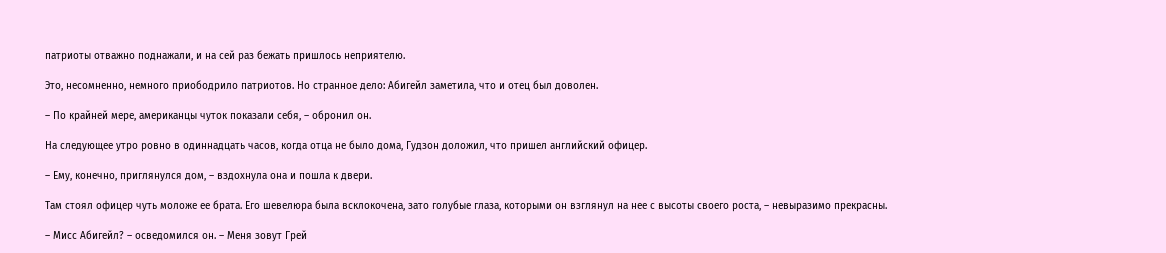патриоты отважно поднажали, и на сей раз бежать пришлось неприятелю.

Это, несомненно, немного приободрило патриотов. Но странное дело: Абигейл заметила, что и отец был доволен.

– По крайней мере, американцы чуток показали себя, – обронил он.

На следующее утро ровно в одиннадцать часов, когда отца не было дома, Гудзон доложил, что пришел английский офицер.

– Ему, конечно, приглянулся дом, – вздохнула она и пошла к двери.

Там стоял офицер чуть моложе ее брата. Его шевелюра была всклокочена, зато голубые глаза, которыми он взглянул на нее с высоты своего роста, – невыразимо прекрасны.

– Мисс Абигейл? – осведомился он. – Меня зовут Грей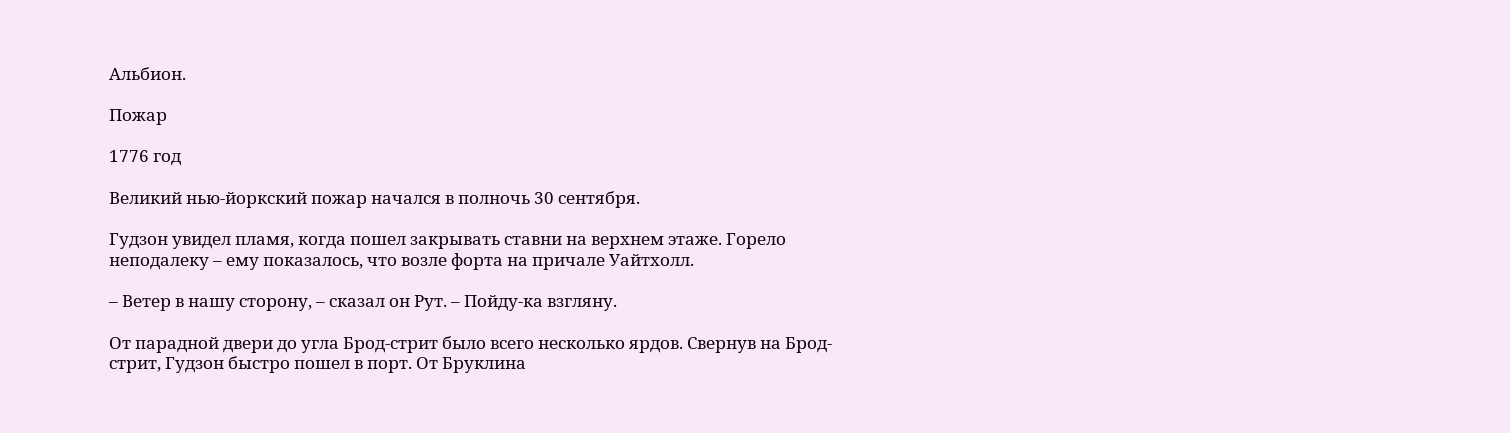Альбион.

Пожар

1776 год

Великий нью-йоркский пожар начался в полночь 30 сентября.

Гудзон увидел пламя, когда пошел закрывать ставни на верхнем этаже. Горело неподалеку – ему показалось, что возле форта на причале Уайтхолл.

– Ветер в нашу сторону, – сказал он Рут. – Пойду-ка взгляну.

От парадной двери до угла Брод-стрит было всего несколько ярдов. Свернув на Брод-стрит, Гудзон быстро пошел в порт. От Бруклина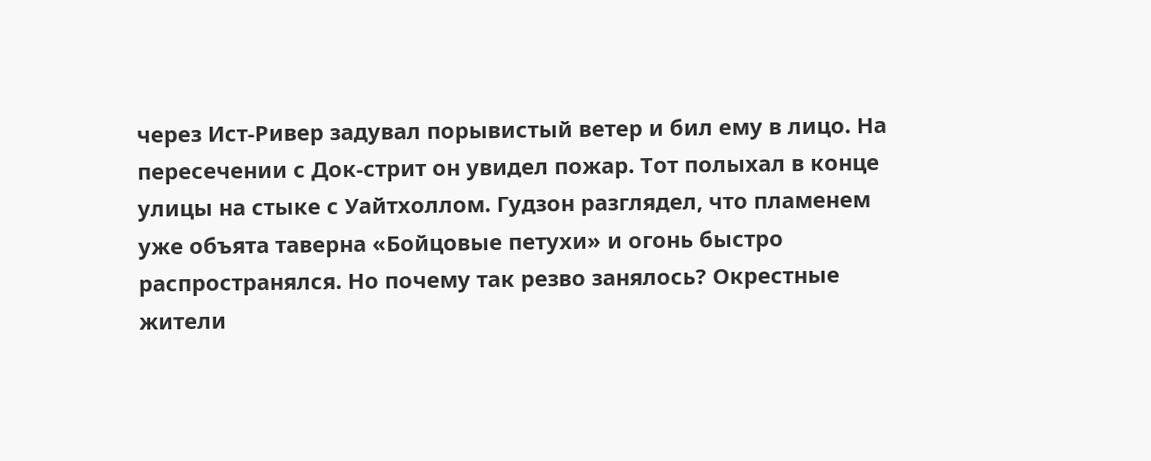через Ист-Ривер задувал порывистый ветер и бил ему в лицо. На пересечении с Док-стрит он увидел пожар. Тот полыхал в конце улицы на стыке с Уайтхоллом. Гудзон разглядел, что пламенем уже объята таверна «Бойцовые петухи» и огонь быстро распространялся. Но почему так резво занялось? Окрестные жители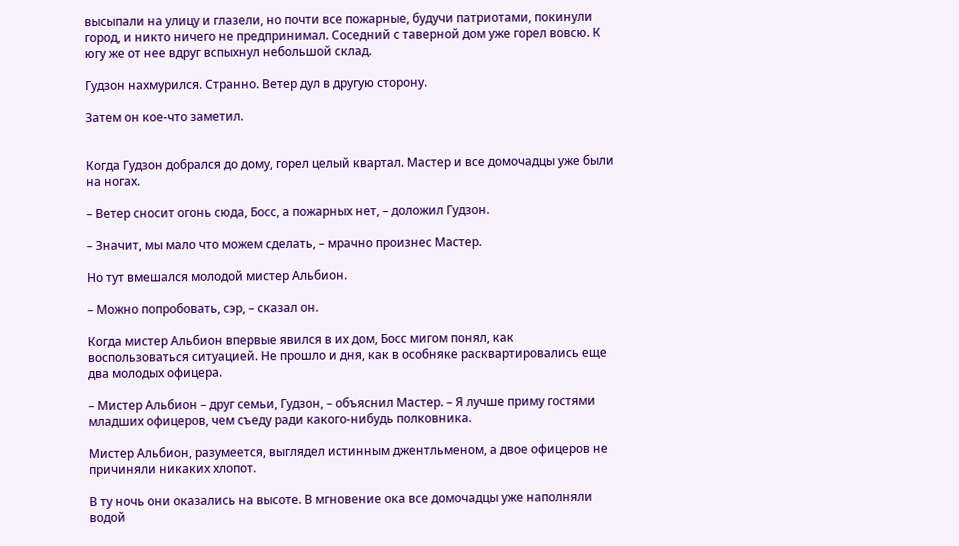высыпали на улицу и глазели, но почти все пожарные, будучи патриотами, покинули город, и никто ничего не предпринимал. Соседний с таверной дом уже горел вовсю. К югу же от нее вдруг вспыхнул небольшой склад.

Гудзон нахмурился. Странно. Ветер дул в другую сторону.

Затем он кое-что заметил.


Когда Гудзон добрался до дому, горел целый квартал. Мастер и все домочадцы уже были на ногах.

– Ветер сносит огонь сюда, Босс, а пожарных нет, – доложил Гудзон.

– Значит, мы мало что можем сделать, – мрачно произнес Мастер.

Но тут вмешался молодой мистер Альбион.

– Можно попробовать, сэр, – сказал он.

Когда мистер Альбион впервые явился в их дом, Босс мигом понял, как воспользоваться ситуацией. Не прошло и дня, как в особняке расквартировались еще два молодых офицера.

– Мистер Альбион – друг семьи, Гудзон, – объяснил Мастер. – Я лучше приму гостями младших офицеров, чем съеду ради какого-нибудь полковника.

Мистер Альбион, разумеется, выглядел истинным джентльменом, а двое офицеров не причиняли никаких хлопот.

В ту ночь они оказались на высоте. В мгновение ока все домочадцы уже наполняли водой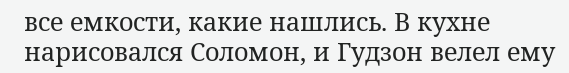все емкости, какие нашлись. В кухне нарисовался Соломон, и Гудзон велел ему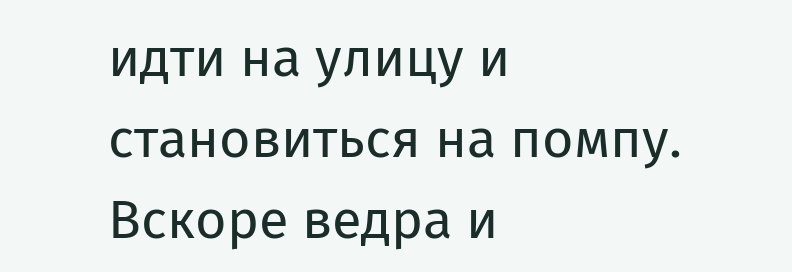идти на улицу и становиться на помпу. Вскоре ведра и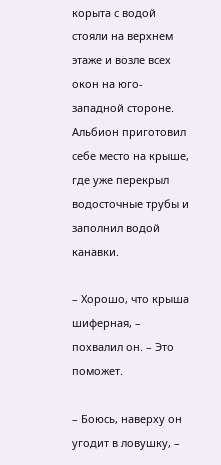корыта с водой стояли на верхнем этаже и возле всех окон на юго-западной стороне. Альбион приготовил себе место на крыше, где уже перекрыл водосточные трубы и заполнил водой канавки.

– Хорошо, что крыша шиферная, – похвалил он. – Это поможет.

– Боюсь, наверху он угодит в ловушку, –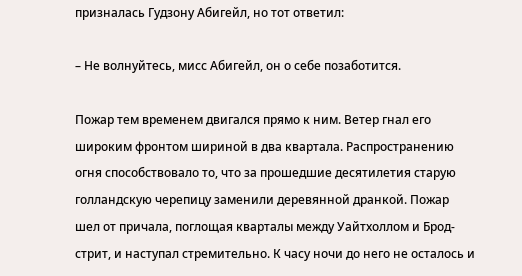призналась Гудзону Абигейл, но тот ответил:

– Не волнуйтесь, мисс Абигейл, он о себе позаботится.

Пожар тем временем двигался прямо к ним. Ветер гнал его широким фронтом шириной в два квартала. Распространению огня способствовало то, что за прошедшие десятилетия старую голландскую черепицу заменили деревянной дранкой. Пожар шел от причала, поглощая кварталы между Уайтхоллом и Брод-стрит, и наступал стремительно. К часу ночи до него не осталось и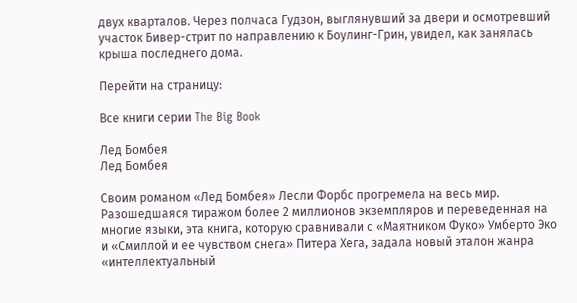двух кварталов. Через полчаса Гудзон, выглянувший за двери и осмотревший участок Бивер-стрит по направлению к Боулинг-Грин, увидел, как занялась крыша последнего дома.

Перейти на страницу:

Все книги серии The Big Book

Лед Бомбея
Лед Бомбея

Своим романом «Лед Бомбея» Лесли Форбс прогремела на весь мир. Разошедшаяся тиражом более 2 миллионов экземпляров и переведенная на многие языки, эта книга, которую сравнивали с «Маятником Фуко» Умберто Эко и «Смиллой и ее чувством снега» Питера Хега, задала новый эталон жанра «интеллектуальный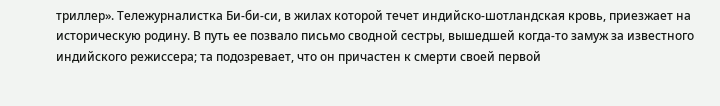триллер». Тележурналистка Би-би-си, в жилах которой течет индийско-шотландская кровь, приезжает на историческую родину. В путь ее позвало письмо сводной сестры, вышедшей когда-то замуж за известного индийского режиссера; та подозревает, что он причастен к смерти своей первой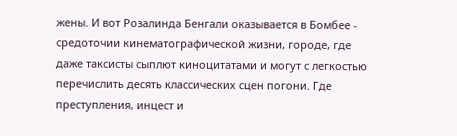жены. И вот Розалинда Бенгали оказывается в Бомбее - средоточии кинематографической жизни, городе, где даже таксисты сыплют киноцитатами и могут с легкостью перечислить десять классических сцен погони. Где преступления, инцест и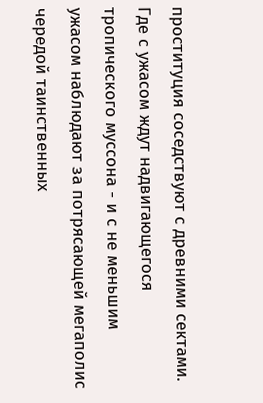проституция соседствуют с древними сектами. Где с ужасом ждут надвигающегося тропического муссона - и с не меньшим ужасом наблюдают за потрясающей мегаполис чередой таинственных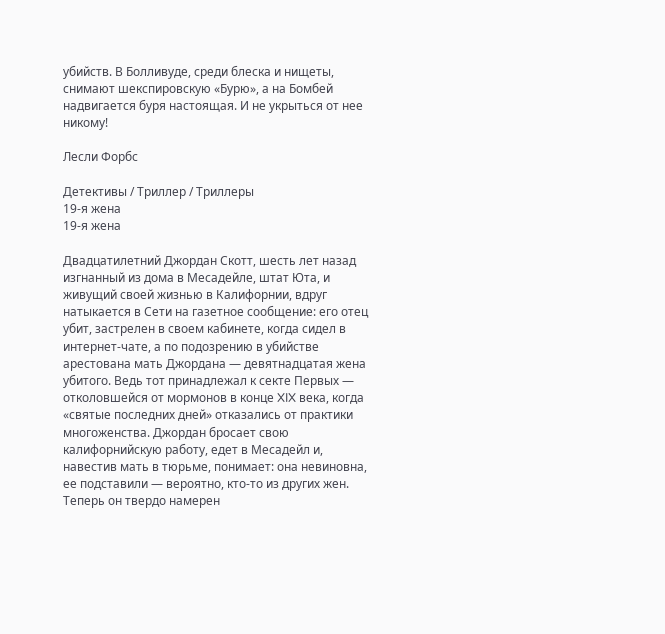убийств. В Болливуде, среди блеска и нищеты, снимают шекспировскую «Бурю», а на Бомбей надвигается буря настоящая. И не укрыться от нее никому!

Лесли Форбс

Детективы / Триллер / Триллеры
19-я жена
19-я жена

Двадцатилетний Джордан Скотт, шесть лет назад изгнанный из дома в Месадейле, штат Юта, и живущий своей жизнью в Калифорнии, вдруг натыкается в Сети на газетное сообщение: его отец убит, застрелен в своем кабинете, когда сидел в интернет-чате, а по подозрению в убийстве арестована мать Джордана — девятнадцатая жена убитого. Ведь тот принадлежал к секте Первых — отколовшейся от мормонов в конце XIX века, когда «святые последних дней» отказались от практики многоженства. Джордан бросает свою калифорнийскую работу, едет в Месадейл и, навестив мать в тюрьме, понимает: она невиновна, ее подставили — вероятно, кто-то из других жен. Теперь он твердо намерен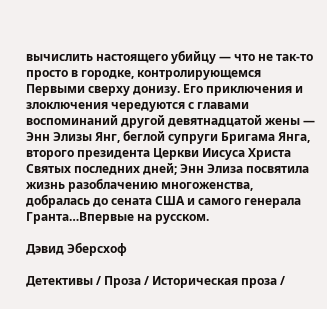вычислить настоящего убийцу — что не так-то просто в городке, контролирующемся Первыми сверху донизу. Его приключения и злоключения чередуются с главами воспоминаний другой девятнадцатой жены — Энн Элизы Янг, беглой супруги Бригама Янга, второго президента Церкви Иисуса Христа Святых последних дней; Энн Элиза посвятила жизнь разоблачению многоженства, добралась до сената США и самого генерала Гранта…Впервые на русском.

Дэвид Эберсхоф

Детективы / Проза / Историческая проза /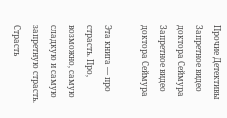Прочие Детективы
Запретное видео доктора Сеймура
Запретное видео доктора Сеймура

Эта книга — про страсть. Про, возможно, самую сладкую и самую запретную страсть. Страсть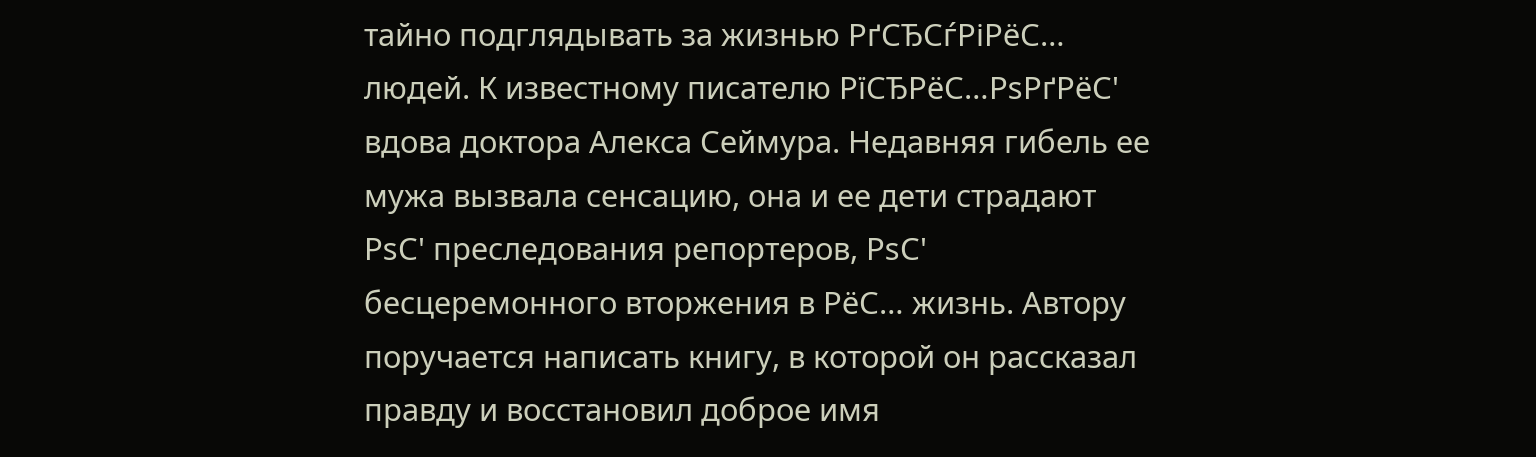тайно подглядывать за жизнью РґСЂСѓРіРёС… людей. К известному писателю РїСЂРёС…РѕРґРёС' вдова доктора Алекса Сеймура. Недавняя гибель ее мужа вызвала сенсацию, она и ее дети страдают РѕС' преследования репортеров, РѕС' бесцеремонного вторжения в РёС… жизнь. Автору поручается написать книгу, в которой он рассказал правду и восстановил доброе имя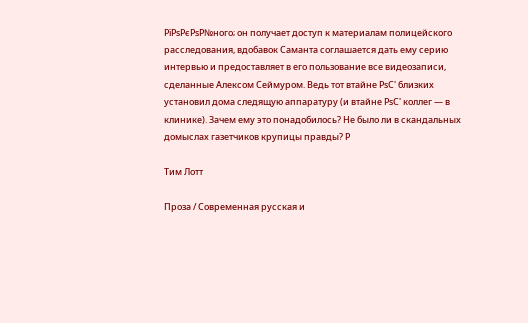РїРѕРєРѕР№ного; он получает доступ к материалам полицейского расследования, вдобавок Саманта соглашается дать ему серию интервью и предоставляет в его пользование все видеозаписи, сделанные Алексом Сеймуром. Ведь тот втайне РѕС' близких установил дома следящую аппаратуру (и втайне РѕС' коллег — в клинике). Зачем ему это понадобилось? Не было ли в скандальных домыслах газетчиков крупицы правды? Р

Тим Лотт

Проза / Современная русская и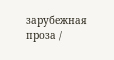зарубежная проза /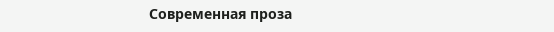Современная проза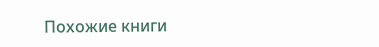Похожие книги